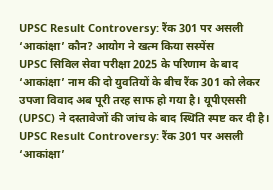UPSC Result Controversy: रैंक 301 पर असली ‘आकांक्षा’ कौन? आयोग ने खत्म किया सस्पेंस
UPSC सिविल सेवा परीक्षा 2025 के परिणाम के बाद ‘आकांक्षा’ नाम की दो युवतियों के बीच रैंक 301 को लेकर उपजा विवाद अब पूरी तरह साफ हो गया है। यूपीएससी (UPSC) ने दस्तावेजों की जांच के बाद स्थिति स्पष्ट कर दी है।
UPSC Result Controversy: रैंक 301 पर असली ‘आकांक्षा’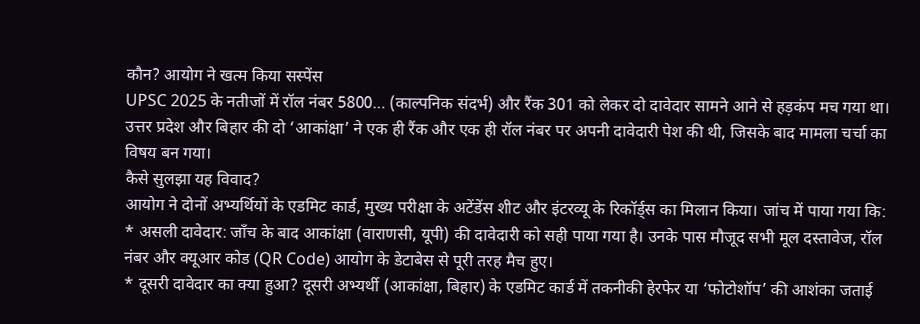कौन? आयोग ने खत्म किया सस्पेंस
UPSC 2025 के नतीजों में रॉल नंबर 5800… (काल्पनिक संदर्भ) और रैंक 301 को लेकर दो दावेदार सामने आने से हड़कंप मच गया था। उत्तर प्रदेश और बिहार की दो ‘आकांक्षा’ ने एक ही रैंक और एक ही रॉल नंबर पर अपनी दावेदारी पेश की थी, जिसके बाद मामला चर्चा का विषय बन गया।
कैसे सुलझा यह विवाद?
आयोग ने दोनों अभ्यर्थियों के एडमिट कार्ड, मुख्य परीक्षा के अटेंडेंस शीट और इंटरव्यू के रिकॉर्ड्स का मिलान किया। जांच में पाया गया कि:
* असली दावेदार: जाँच के बाद आकांक्षा (वाराणसी, यूपी) की दावेदारी को सही पाया गया है। उनके पास मौजूद सभी मूल दस्तावेज, रॉल नंबर और क्यूआर कोड (QR Code) आयोग के डेटाबेस से पूरी तरह मैच हुए।
* दूसरी दावेदार का क्या हुआ? दूसरी अभ्यर्थी (आकांक्षा, बिहार) के एडमिट कार्ड में तकनीकी हेरफेर या ‘फोटोशॉप’ की आशंका जताई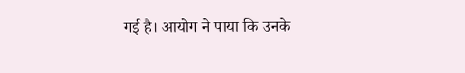गई है। आयोग ने पाया कि उनके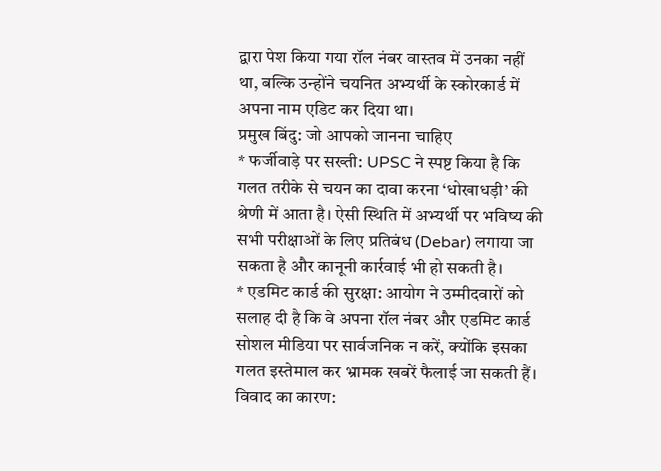द्वारा पेश किया गया रॉल नंबर वास्तव में उनका नहीं था, बल्कि उन्होंने चयनित अभ्यर्थी के स्कोरकार्ड में अपना नाम एडिट कर दिया था।
प्रमुख बिंदु: जो आपको जानना चाहिए
* फर्जीवाड़े पर सख्ती: UPSC ने स्पष्ट किया है कि गलत तरीके से चयन का दावा करना ‘धोखाधड़ी’ की श्रेणी में आता है। ऐसी स्थिति में अभ्यर्थी पर भविष्य की सभी परीक्षाओं के लिए प्रतिबंध (Debar) लगाया जा सकता है और कानूनी कार्रवाई भी हो सकती है।
* एडमिट कार्ड की सुरक्षा: आयोग ने उम्मीदवारों को सलाह दी है कि वे अपना रॉल नंबर और एडमिट कार्ड सोशल मीडिया पर सार्वजनिक न करें, क्योंकि इसका गलत इस्तेमाल कर भ्रामक खबरें फैलाई जा सकती हैं।
विवाद का कारण: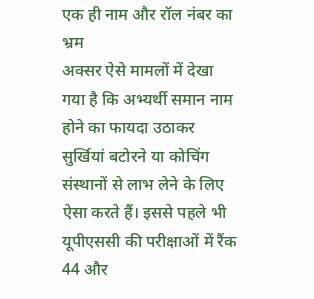एक ही नाम और रॉल नंबर का भ्रम
अक्सर ऐसे मामलों में देखा गया है कि अभ्यर्थी समान नाम होने का फायदा उठाकर सुर्खियां बटोरने या कोचिंग संस्थानों से लाभ लेने के लिए ऐसा करते हैं। इससे पहले भी यूपीएससी की परीक्षाओं में रैंक 44 और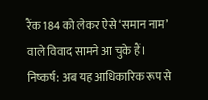रैंक 184 को लेकर ऐसे ‘समान नाम’ वाले विवाद सामने आ चुके हैं।
निष्कर्ष: अब यह आधिकारिक रूप से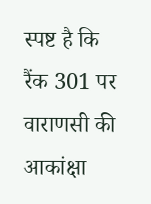स्पष्ट है कि रैंक 301 पर वाराणसी की आकांक्षा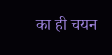का ही चयन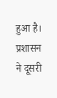हुआ है। प्रशासन ने दूसरी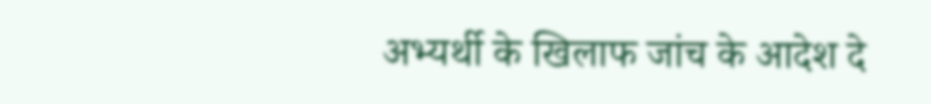अभ्यर्थी के खिलाफ जांच के आदेश दे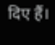दिए हैं।